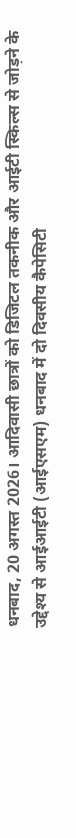धनबाद, 20 अगस्त 2026। आदिवासी छात्रों को डिजिटल तकनीक और आईटी स्किल्स से जोड़ने के उद्देश्य से आईआईटी (आईएसएम) धनबाद में दो दिवसीय कैपेसिटी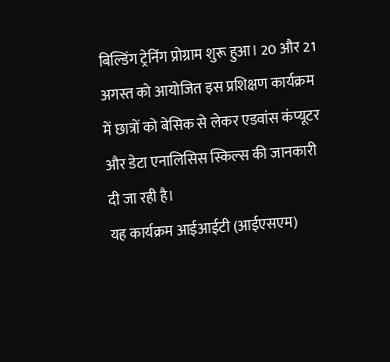बिल्डिंग ट्रेनिंग प्रोग्राम शुरू हुआ। 20 और 21 अगस्त को आयोजित इस प्रशिक्षण कार्यक्रम में छात्रों को बेसिक से लेकर एडवांस कंप्यूटर और डेटा एनालिसिस स्किल्स की जानकारी दी जा रही है।
यह कार्यक्रम आईआईटी (आईएसएम)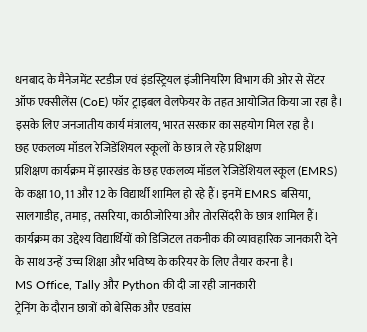धनबाद के मैनेजमेंट स्टडीज एवं इंडस्ट्रियल इंजीनियरिंग विभाग की ओर से सेंटर ऑफ एक्सीलेंस (CoE) फॉर ट्राइबल वेलफेयर के तहत आयोजित किया जा रहा है। इसके लिए जनजातीय कार्य मंत्रालय, भारत सरकार का सहयोग मिल रहा है।
छह एकलव्य मॉडल रेजिडेंशियल स्कूलों के छात्र ले रहे प्रशिक्षण
प्रशिक्षण कार्यक्रम में झारखंड के छह एकलव्य मॉडल रेजिडेंशियल स्कूल (EMRS) के कक्षा 10, 11 और 12 के विद्यार्थी शामिल हो रहे हैं। इनमें EMRS बसिया, सालगाडीह, तमाड़, तसरिया, काठीजोरिया और तोरसिंदरी के छात्र शामिल हैं।
कार्यक्रम का उद्देश्य विद्यार्थियों को डिजिटल तकनीक की व्यावहारिक जानकारी देने के साथ उन्हें उच्च शिक्षा और भविष्य के करियर के लिए तैयार करना है।
MS Office, Tally और Python की दी जा रही जानकारी
ट्रेनिंग के दौरान छात्रों को बेसिक और एडवांस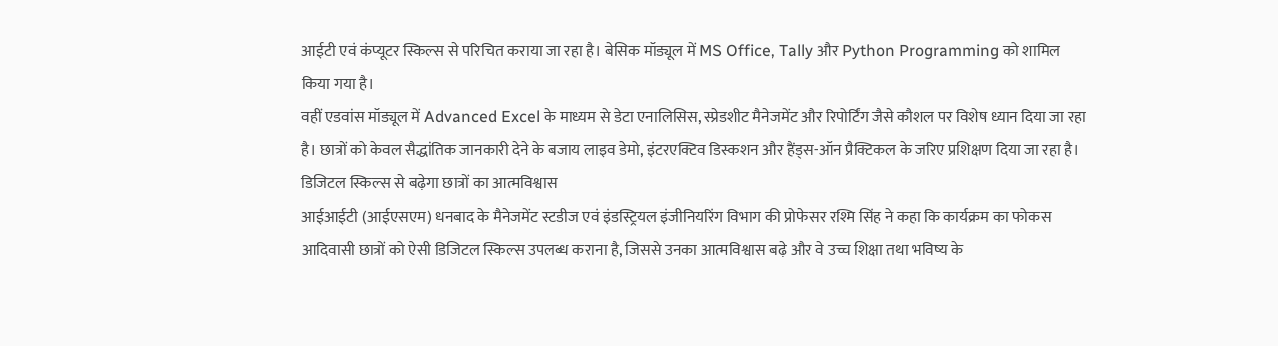आईटी एवं कंप्यूटर स्किल्स से परिचित कराया जा रहा है। बेसिक मॉड्यूल में MS Office, Tally और Python Programming को शामिल किया गया है।
वहीं एडवांस मॉड्यूल में Advanced Excel के माध्यम से डेटा एनालिसिस, स्प्रेडशीट मैनेजमेंट और रिपोर्टिंग जैसे कौशल पर विशेष ध्यान दिया जा रहा है। छात्रों को केवल सैद्धांतिक जानकारी देने के बजाय लाइव डेमो, इंटरएक्टिव डिस्कशन और हैंड्स-ऑन प्रैक्टिकल के जरिए प्रशिक्षण दिया जा रहा है।
डिजिटल स्किल्स से बढ़ेगा छात्रों का आत्मविश्वास
आईआईटी (आईएसएम) धनबाद के मैनेजमेंट स्टडीज एवं इंडस्ट्रियल इंजीनियरिंग विभाग की प्रोफेसर रश्मि सिंह ने कहा कि कार्यक्रम का फोकस आदिवासी छात्रों को ऐसी डिजिटल स्किल्स उपलब्ध कराना है, जिससे उनका आत्मविश्वास बढ़े और वे उच्च शिक्षा तथा भविष्य के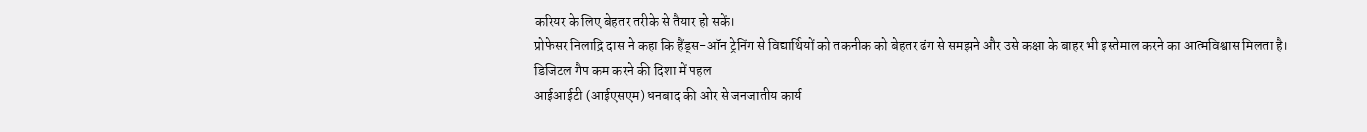करियर के लिए बेहतर तरीके से तैयार हो सकें।
प्रोफेसर निलाद्रि दास ने कहा कि हैंड्स-ऑन ट्रेनिंग से विद्यार्थियों को तकनीक को बेहतर ढंग से समझने और उसे कक्षा के बाहर भी इस्तेमाल करने का आत्मविश्वास मिलता है।
डिजिटल गैप कम करने की दिशा में पहल
आईआईटी (आईएसएम) धनबाद की ओर से जनजातीय कार्य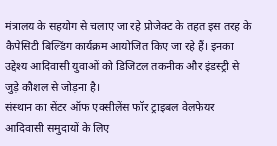मंत्रालय के सहयोग से चलाए जा रहे प्रोजेक्ट के तहत इस तरह के कैपेसिटी बिल्डिंग कार्यक्रम आयोजित किए जा रहे हैं। इनका उद्देश्य आदिवासी युवाओं को डिजिटल तकनीक और इंडस्ट्री से जुड़े कौशल से जोड़ना है।
संस्थान का सेंटर ऑफ एक्सीलेंस फॉर ट्राइबल वेलफेयर आदिवासी समुदायों के लिए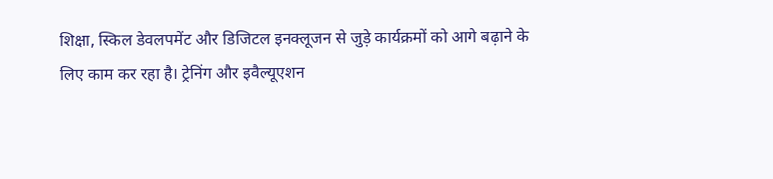शिक्षा, स्किल डेवलपमेंट और डिजिटल इनक्लूजन से जुड़े कार्यक्रमों को आगे बढ़ाने के लिए काम कर रहा है। ट्रेनिंग और इवैल्यूएशन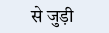से जुड़ी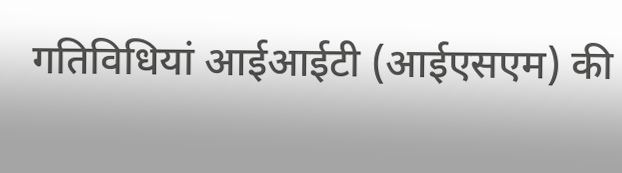गतिविधियां आईआईटी (आईएसएम) की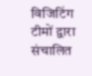विजिटिंग टीमों द्वारा संचालित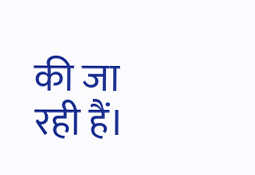की जा रही हैं।